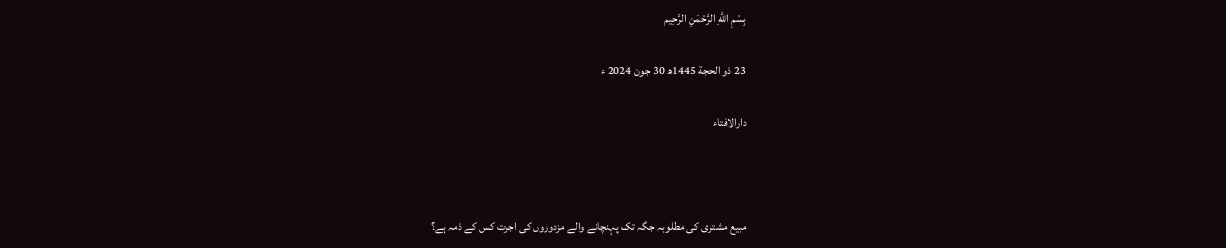بِسْمِ اللَّهِ الرَّحْمَنِ الرَّحِيم

23 ذو الحجة 1445ھ 30 جون 2024 ء

دارالافتاء



مبیع مشتری کی مطلوبہ جگہ تک پہنچانے والے مزدوروں کی اجرت کس کے ذمہ ہے؟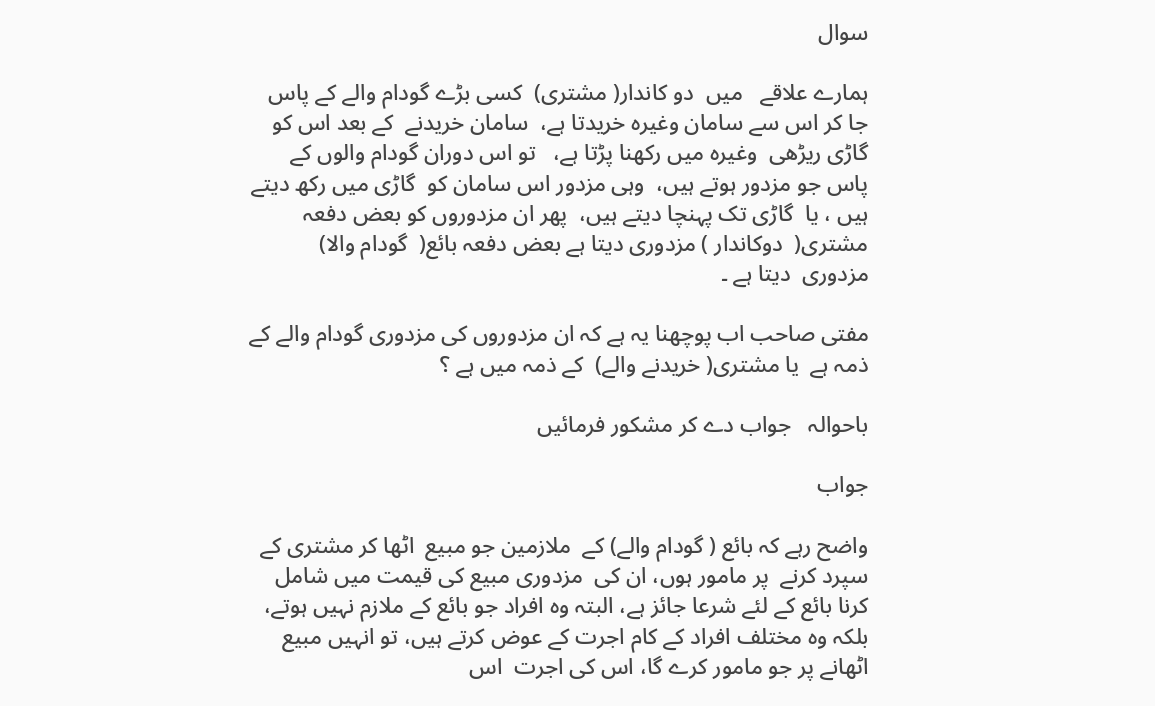سوال

ہمارے علاقے   میں  دو کاندار( مشتری)  کسی بڑے گودام والے کے پاس جا کر اس سے سامان وغیرہ خریدتا ہے،  سامان خریدنے  کے بعد اس کو گاڑی ریڑھی  وغیرہ میں رکھنا پڑتا ہے،   تو اس دوران گودام والوں کے پاس جو مزدور ہوتے ہیں،  وہی مزدور اس سامان کو  گاڑی میں رکھ دیتے ہیں ، یا  گاڑی تک پہنچا دیتے ہیں،  پھر ان مزدوروں کو بعض دفعہ مشتری(  دوکاندار ) مزدوری دیتا ہے بعض دفعہ بائع(  گودام والا)   مزدوری  دیتا ہے ۔

مفتی صاحب اب پوچھنا یہ ہے کہ ان مزدوروں کی مزدوری گودام والے کے ذمہ ہے  یا مشتری( خریدنے والے)  کے ذمہ میں ہے ؟

باحوالہ   جواب دے کر مشکور فرمائیں

جواب

واضح رہے کہ بائع ( گودام والے) کے  ملازمین جو مبیع  اٹھا کر مشتری کے سپرد کرنے  پر مامور ہوں، ان کی  مزدوری مبیع کی قیمت میں شامل کرنا بائع کے لئے شرعا جائز ہے، البتہ وہ افراد جو بائع کے ملازم نہیں ہوتے، بلکہ وہ مختلف افراد کے کام اجرت کے عوض کرتے ہیں، تو انہیں مبیع اٹھانے پر جو مامور کرے گا، اس کی اجرت  اس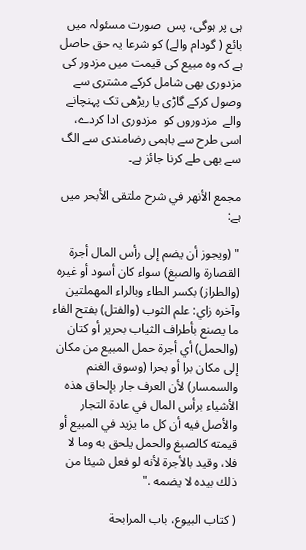ہی پر ہوگی، پس  صورت مسئولہ میں بائع ( گودام والے) کو شرعا یہ حق حاصل ہے کہ وہ مبیع کی قیمت میں مزدور کی مزدوری بھی شامل کرکے مشتری سے وصول کرکے گاڑی یا ریڑھی تک پہنچانے والے  مزدوروں کو  مزدوری ادا کردے، اسی طرح سے باہمی رضامندی سے الگ سے بھی طے کرنا جائز ہے۔

مجمع الأنهر في شرح ملتقى الأبحر میں ہے:

" (ويجوز أن يضم إلى رأس المال أجرة القصارة والصبغ) سواء كان أسود أو غيره (والطراز) بكسر الطاء وبالراء المهملتين وآخره زاي: علم الثوب (والفتل) بفتح الفاء ما يصنع بأطراف الثياب بحرير أو كتان (والحمل) أي أجرة حمل المبيع من مكان إلى مكان برا أو بحرا (وسوق الغنم والسمسار) لأن العرف جار بإلحاق هذه الأشياء برأس المال في عادة التجار والأصل فيه أن كل ما يزيد في المبيع أو قيمته كالصبغ والحمل يلحق به وما لا فلا، وقيد بالأجرة لأنه لو فعل شيئا من ذلك بيده لا يضمه ."

( كتاب البيوع، باب المرابحة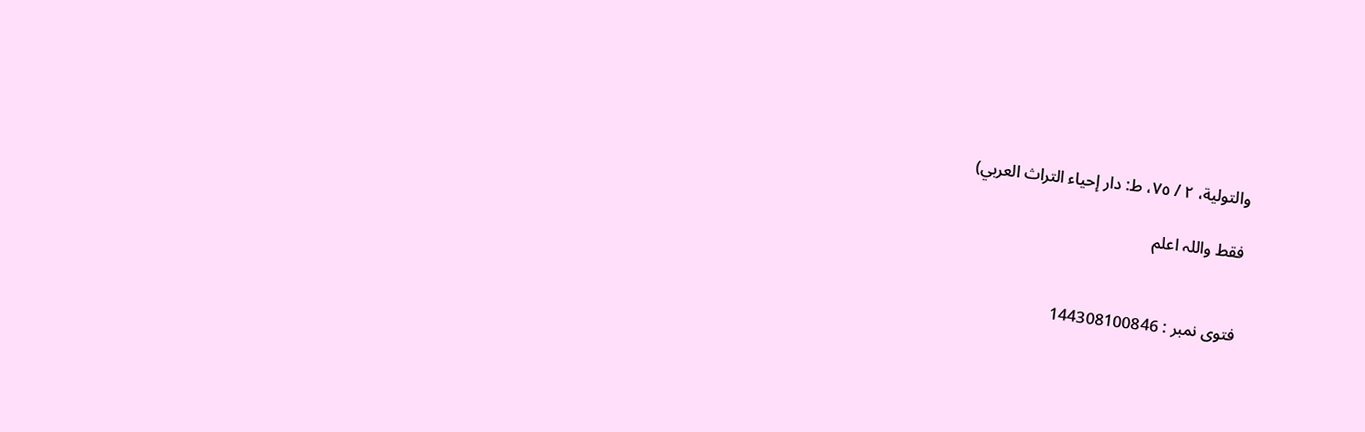والتولية، ٢ / ٧٥، ط: دار إحياء التراث العربي)

فقط واللہ اعلم


فتوی نمبر : 144308100846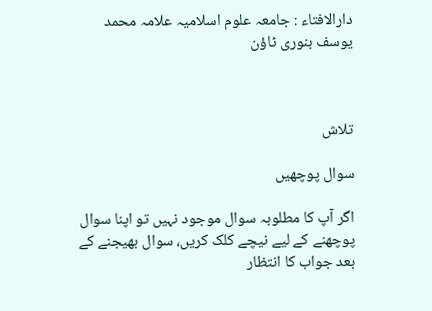دارالافتاء : جامعہ علوم اسلامیہ علامہ محمد یوسف بنوری ٹاؤن



تلاش

سوال پوچھیں

اگر آپ کا مطلوبہ سوال موجود نہیں تو اپنا سوال پوچھنے کے لیے نیچے کلک کریں، سوال بھیجنے کے بعد جواب کا انتظار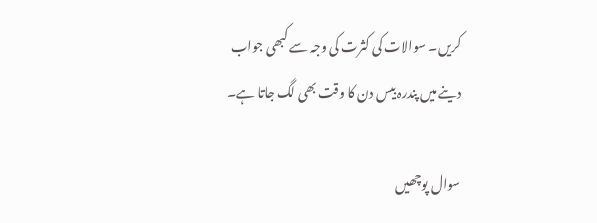کریں۔ سوالات کی کثرت کی وجہ سے کبھی جواب دینے میں پندرہ بیس دن کا وقت بھی لگ جاتا ہے۔

سوال پوچھیں